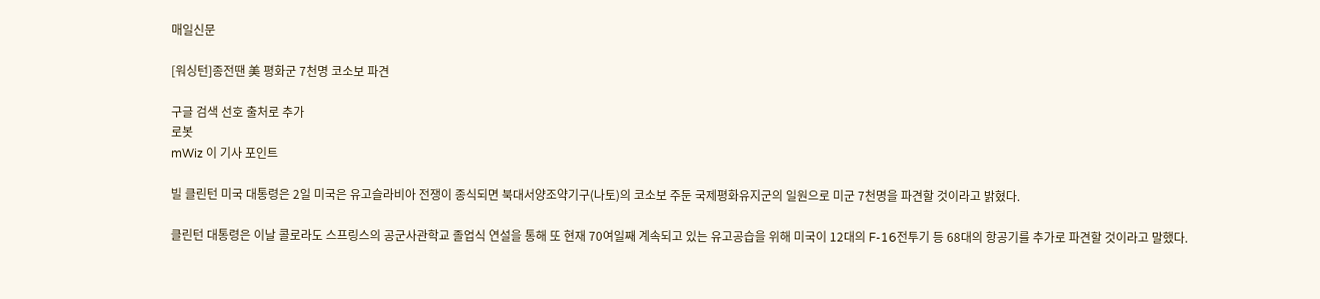매일신문

[워싱턴]종전땐 美 평화군 7천명 코소보 파견

구글 검색 선호 출처로 추가
로봇
mWiz 이 기사 포인트

빌 클린턴 미국 대통령은 2일 미국은 유고슬라비아 전쟁이 종식되면 북대서양조약기구(나토)의 코소보 주둔 국제평화유지군의 일원으로 미군 7천명을 파견할 것이라고 밝혔다.

클린턴 대통령은 이날 콜로라도 스프링스의 공군사관학교 졸업식 연설을 통해 또 현재 70여일째 계속되고 있는 유고공습을 위해 미국이 12대의 F-16전투기 등 68대의 항공기를 추가로 파견할 것이라고 말했다.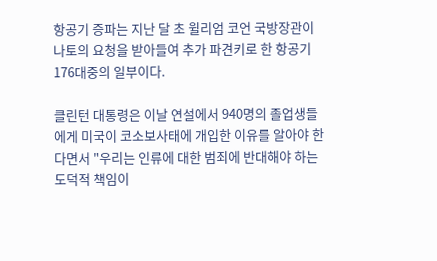항공기 증파는 지난 달 초 윌리엄 코언 국방장관이 나토의 요청을 받아들여 추가 파견키로 한 항공기 176대중의 일부이다.

클린턴 대통령은 이날 연설에서 940명의 졸업생들에게 미국이 코소보사태에 개입한 이유를 알아야 한다면서 "우리는 인류에 대한 범죄에 반대해야 하는 도덕적 책임이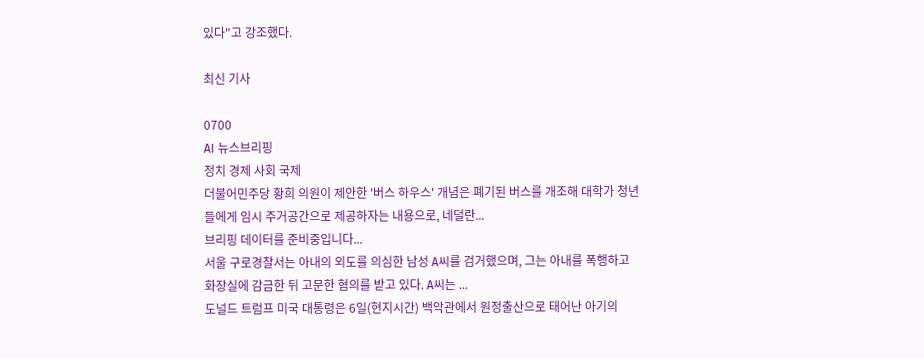있다"고 강조했다.

최신 기사

0700
AI 뉴스브리핑
정치 경제 사회 국제
더불어민주당 황희 의원이 제안한 '버스 하우스' 개념은 폐기된 버스를 개조해 대학가 청년들에게 임시 주거공간으로 제공하자는 내용으로, 네덜란...
브리핑 데이터를 준비중입니다...
서울 구로경찰서는 아내의 외도를 의심한 남성 A씨를 검거했으며, 그는 아내를 폭행하고 화장실에 감금한 뒤 고문한 혐의를 받고 있다. A씨는 ...
도널드 트럼프 미국 대통령은 6일(현지시간) 백악관에서 원정출산으로 태어난 아기의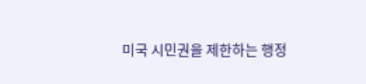미국 시민권을 제한하는 행정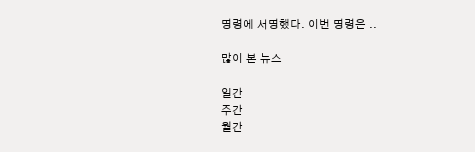명령에 서명했다. 이번 명령은 ..

많이 본 뉴스

일간
주간
월간